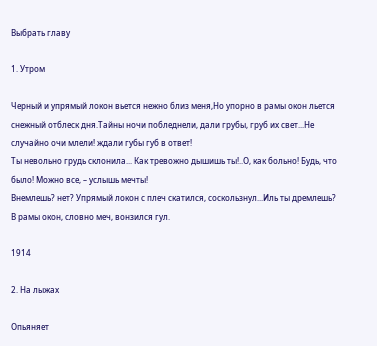Выбрать главу

1. Утром

Черный и упрямый локон вьется нежно близ меня,Но упорно в рамы окон льется снежный отблеск дня.Тайны ночи побледнели, дали грубы, груб их свет...Не случайно очи млели! ждали губы губ в ответ!
Ты невольно грудь склонила... Как тревожно дышишь ты!..О, как больно! Будь, что было! Можно все, – услышь мечты!
Внемлешь? нет? Упрямый локон с плеч скатился, соскользнул...Иль ты дремлешь? В рамы окон, словно меч, вонзился гул.

1914

2. На лыжах

Опьяняет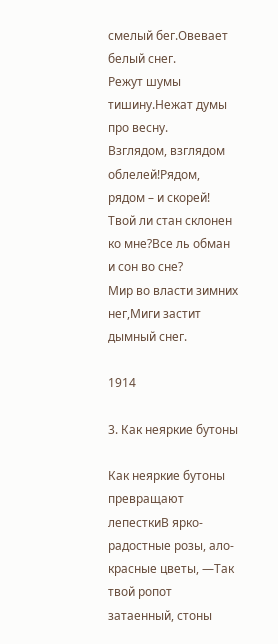смелый бег.Овевает белый снег.
Режут шумы тишину.Нежат думы про весну.
Взглядом, взглядом облелей!Рядом, рядом – и скорей!
Твой ли стан склонен ко мне?Все ль обман и сон во сне?
Мир во власти зимних нег,Миги застит дымный снег.

1914

3. Как неяркие бутоны

Как неяркие бутоны превращают лепесткиВ ярко-радостные розы, ало-красные цветы, —Так твой ропот затаенный, стоны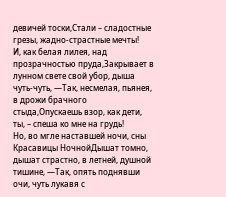девичей тоски,Стали – сладостные грезы, жадно-страстные мечты!
И, как белая лилея, над прозрачностью пруда,Закрывает в лунном свете свой убор, дыша чуть-чуть, —Так, несмелая, пьянея, в дрожи брачного стыда,Опускаешь взор, как дети, ты, – спеша ко мне на грудь!
Но, во мгле наставшей ночи, сны Красавицы НочнойДышат томно, дышат страстно, в летней, душной тишине, —Так, опять поднявши очи, чуть лукавя с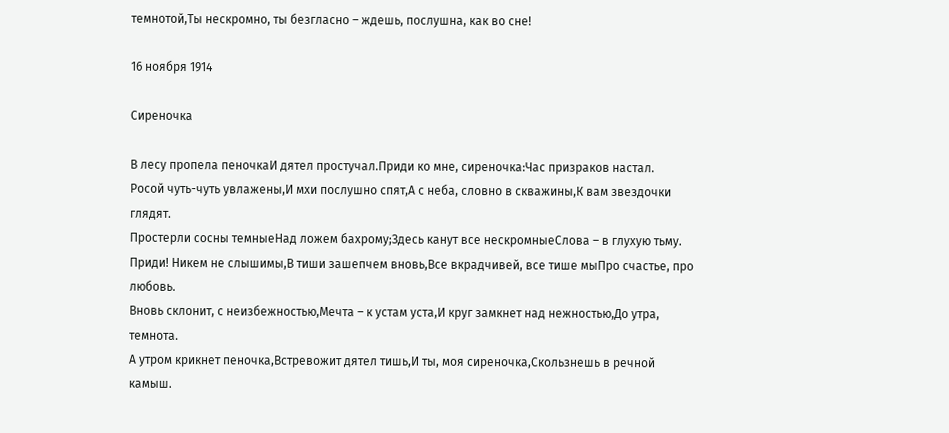темнотой,Ты нескромно, ты безгласно – ждешь, послушна, как во сне!

16 ноября 1914

Сиреночка

В лесу пропела пеночкаИ дятел простучал.Приди ко мне, сиреночка:Час призраков настал.
Росой чуть-чуть увлажены,И мхи послушно спят,А с неба, словно в скважины,К вам звездочки глядят.
Простерли сосны темныеНад ложем бахрому;Здесь канут все нескромныеСлова – в глухую тьму.
Приди! Никем не слышимы,В тиши зашепчем вновь,Все вкрадчивей, все тише мыПро счастье, про любовь.
Вновь склонит, с неизбежностью,Мечта – к устам уста,И круг замкнет над нежностью,До утра, темнота.
А утром крикнет пеночка,Встревожит дятел тишь,И ты, моя сиреночка,Скользнешь в речной камыш.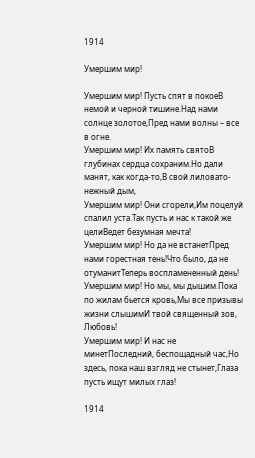1914

Умершим мир!

Умершим мир! Пусть спят в покоеВ немой и черной тишине.Над нами солнце золотое,Пред нами волны – все в огне.
Умершим мир! Их память святоВ глубинах сердца сохраним.Но дали манят, как когда-то,В свой лиловато-нежный дым,
Умершим мир! Они сгорели,Им поцелуй спалил уста.Так пусть и нас к такой же целиВедет безумная мечта!
Умершим мир! Но да не встанетПред нами горестная тень!Что было, да не отуманитТеперь воспламененный день!
Умершим мир! Но мы, мы дышим.Пока по жилам бьется кровь,Мы все призывы жизни слышимИ твой священный зов, Любовь!
Умершим мир! И нас не минетПоследний, беспощадный час,Но здесь, пока наш взгляд не стынет,Глаза пусть ищут милых глаз!

1914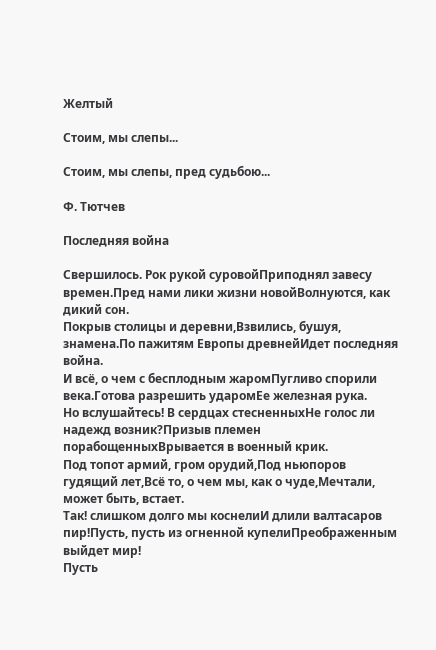Желтый

Стоим, мы слепы...

Стоим, мы слепы, пред судьбою...

Ф. Тютчев

Последняя война

Свершилось. Рок рукой суровойПриподнял завесу времен.Пред нами лики жизни новойВолнуются, как дикий сон.
Покрыв столицы и деревни,Взвились, бушуя, знамена.По пажитям Европы древнейИдет последняя война.
И всё, о чем с бесплодным жаромПугливо спорили века.Готова разрешить ударомЕе железная рука.
Но вслушайтесь! В сердцах стесненныхНе голос ли надежд возник?Призыв племен порабощенныхВрывается в военный крик.
Под топот армий, гром орудий,Под ньюпоров гудящий лет,Всё то, о чем мы, как о чуде,Мечтали, может быть, встает.
Так! слишком долго мы коснелиИ длили валтасаров пир!Пусть, пусть из огненной купелиПреображенным выйдет мир!
Пусть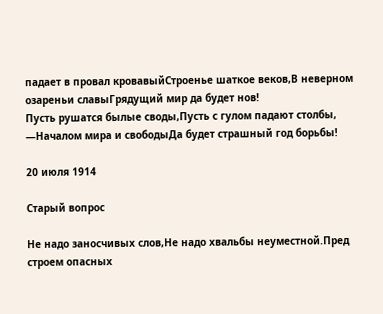падает в провал кровавыйСтроенье шаткое веков,В неверном озареньи славыГрядущий мир да будет нов!
Пусть рушатся былые своды,Пусть с гулом падают столбы, —Началом мира и свободыДа будет страшный год борьбы!

20 июля 1914

Старый вопрос

Не надо заносчивых слов,Не надо хвальбы неуместной.Пред строем опасных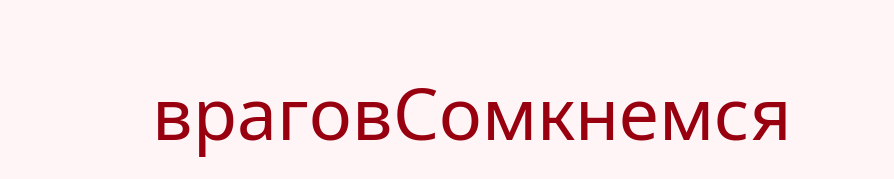враговСомкнемся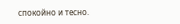спокойно и тесно.